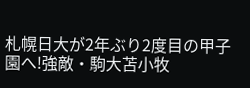札幌日大が2年ぶり2度目の甲子園へ!強敵・駒大苫小牧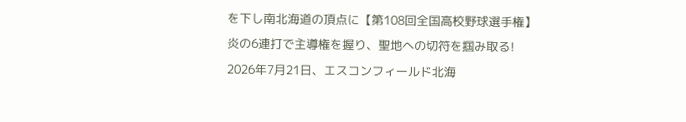を下し南北海道の頂点に【第108回全国高校野球選手権】
炎の6連打で主導権を握り、聖地への切符を掴み取る!
2026年7月21日、エスコンフィールド北海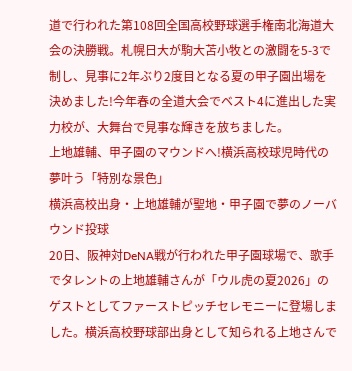道で行われた第108回全国高校野球選手権南北海道大会の決勝戦。札幌日大が駒大苫小牧との激闘を5-3で制し、見事に2年ぶり2度目となる夏の甲子園出場を決めました!今年春の全道大会でベスト4に進出した実力校が、大舞台で見事な輝きを放ちました。
上地雄輔、甲子園のマウンドへ!横浜高校球児時代の夢叶う「特別な景色」
横浜高校出身・上地雄輔が聖地・甲子園で夢のノーバウンド投球
20日、阪神対DeNA戦が行われた甲子園球場で、歌手でタレントの上地雄輔さんが「ウル虎の夏2026」のゲストとしてファーストピッチセレモニーに登場しました。横浜高校野球部出身として知られる上地さんで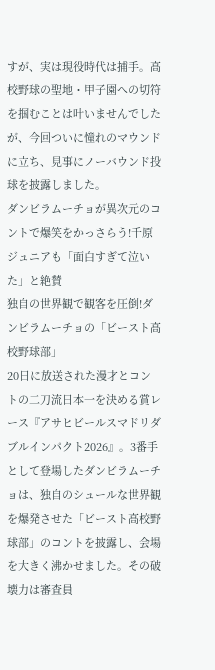すが、実は現役時代は捕手。高校野球の聖地・甲子園への切符を掴むことは叶いませんでしたが、今回ついに憧れのマウンドに立ち、見事にノーバウンド投球を披露しました。
ダンビラムーチョが異次元のコントで爆笑をかっさらう!千原ジュニアも「面白すぎて泣いた」と絶賛
独自の世界観で観客を圧倒!ダンビラムーチョの「ビースト高校野球部」
20日に放送された漫才とコントの二刀流日本一を決める賞レース『アサヒビールスマドリダブルインパクト2026』。3番手として登場したダンビラムーチョは、独自のシュールな世界観を爆発させた「ビースト高校野球部」のコントを披露し、会場を大きく沸かせました。その破壊力は審査員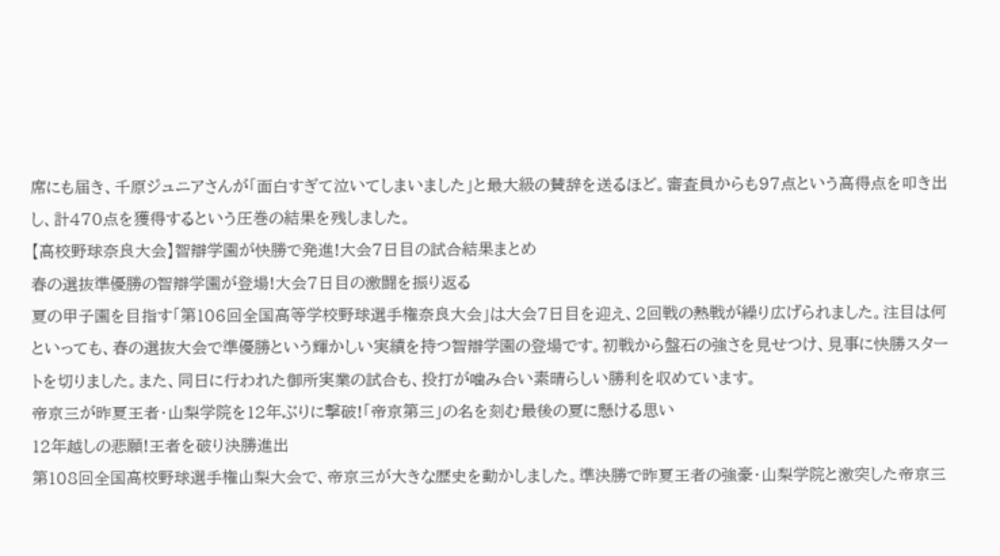席にも届き、千原ジュニアさんが「面白すぎて泣いてしまいました」と最大級の賛辞を送るほど。審査員からも97点という高得点を叩き出し、計470点を獲得するという圧巻の結果を残しました。
【高校野球奈良大会】智辯学園が快勝で発進!大会7日目の試合結果まとめ
春の選抜準優勝の智辯学園が登場!大会7日目の激闘を振り返る
夏の甲子園を目指す「第106回全国高等学校野球選手権奈良大会」は大会7日目を迎え、2回戦の熱戦が繰り広げられました。注目は何といっても、春の選抜大会で準優勝という輝かしい実績を持つ智辯学園の登場です。初戦から盤石の強さを見せつけ、見事に快勝スタートを切りました。また、同日に行われた御所実業の試合も、投打が噛み合い素晴らしい勝利を収めています。
帝京三が昨夏王者・山梨学院を12年ぶりに撃破!「帝京第三」の名を刻む最後の夏に懸ける思い
12年越しの悲願!王者を破り決勝進出
第108回全国高校野球選手権山梨大会で、帝京三が大きな歴史を動かしました。準決勝で昨夏王者の強豪・山梨学院と激突した帝京三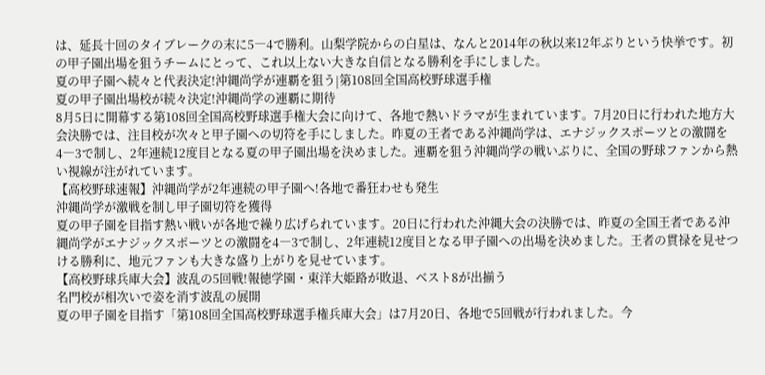は、延長十回のタイブレークの末に5―4で勝利。山梨学院からの白星は、なんと2014年の秋以来12年ぶりという快挙です。初の甲子園出場を狙うチームにとって、これ以上ない大きな自信となる勝利を手にしました。
夏の甲子園へ続々と代表決定!沖縄尚学が連覇を狙う|第108回全国高校野球選手権
夏の甲子園出場校が続々決定!沖縄尚学の連覇に期待
8月5日に開幕する第108回全国高校野球選手権大会に向けて、各地で熱いドラマが生まれています。7月20日に行われた地方大会決勝では、注目校が次々と甲子園への切符を手にしました。昨夏の王者である沖縄尚学は、エナジックスポーツとの激闘を4―3で制し、2年連続12度目となる夏の甲子園出場を決めました。連覇を狙う沖縄尚学の戦いぶりに、全国の野球ファンから熱い視線が注がれています。
【高校野球速報】沖縄尚学が2年連続の甲子園へ!各地で番狂わせも発生
沖縄尚学が激戦を制し甲子園切符を獲得
夏の甲子園を目指す熱い戦いが各地で繰り広げられています。20日に行われた沖縄大会の決勝では、昨夏の全国王者である沖縄尚学がエナジックスポーツとの激闘を4―3で制し、2年連続12度目となる甲子園への出場を決めました。王者の貫禄を見せつける勝利に、地元ファンも大きな盛り上がりを見せています。
【高校野球兵庫大会】波乱の5回戦!報徳学園・東洋大姫路が敗退、ベスト8が出揃う
名門校が相次いで姿を消す波乱の展開
夏の甲子園を目指す「第108回全国高校野球選手権兵庫大会」は7月20日、各地で5回戦が行われました。今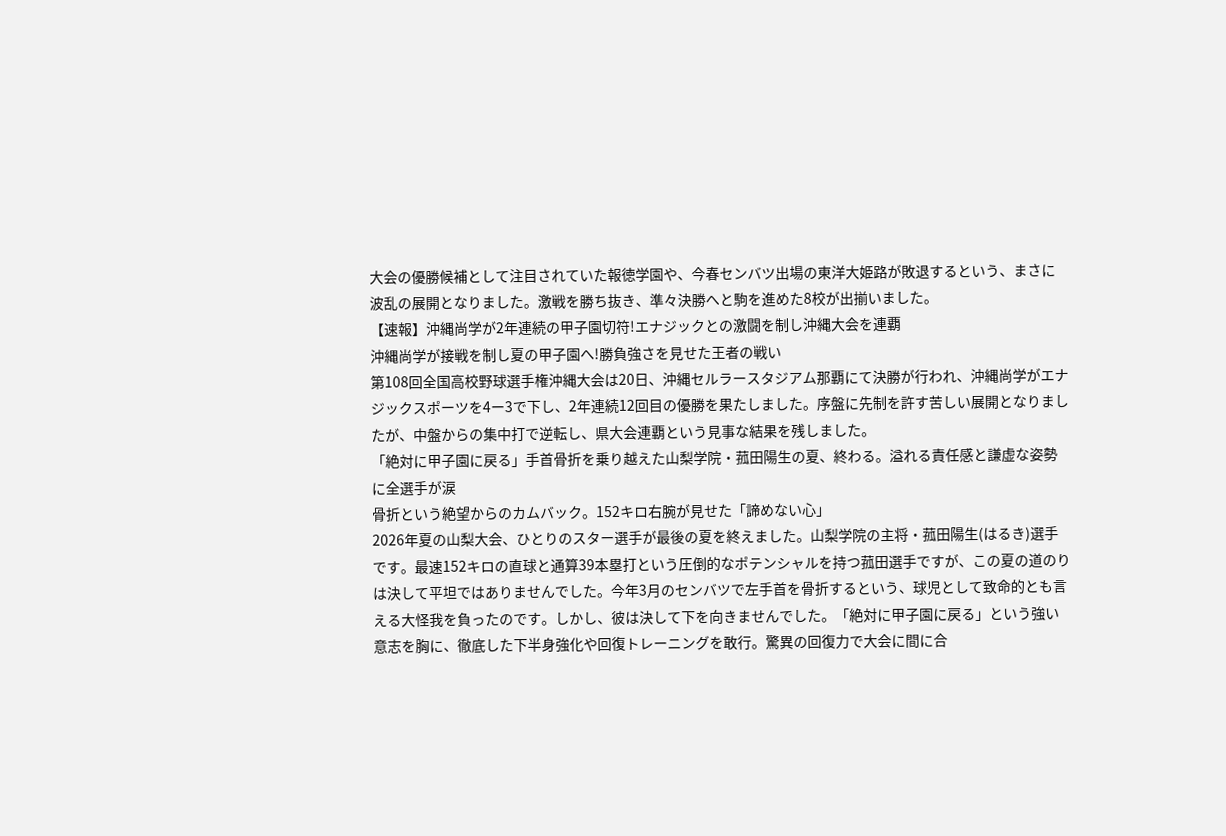大会の優勝候補として注目されていた報徳学園や、今春センバツ出場の東洋大姫路が敗退するという、まさに波乱の展開となりました。激戦を勝ち抜き、準々決勝へと駒を進めた8校が出揃いました。
【速報】沖縄尚学が2年連続の甲子園切符!エナジックとの激闘を制し沖縄大会を連覇
沖縄尚学が接戦を制し夏の甲子園へ!勝負強さを見せた王者の戦い
第108回全国高校野球選手権沖縄大会は20日、沖縄セルラースタジアム那覇にて決勝が行われ、沖縄尚学がエナジックスポーツを4ー3で下し、2年連続12回目の優勝を果たしました。序盤に先制を許す苦しい展開となりましたが、中盤からの集中打で逆転し、県大会連覇という見事な結果を残しました。
「絶対に甲子園に戻る」手首骨折を乗り越えた山梨学院・菰田陽生の夏、終わる。溢れる責任感と謙虚な姿勢に全選手が涙
骨折という絶望からのカムバック。152キロ右腕が見せた「諦めない心」
2026年夏の山梨大会、ひとりのスター選手が最後の夏を終えました。山梨学院の主将・菰田陽生(はるき)選手です。最速152キロの直球と通算39本塁打という圧倒的なポテンシャルを持つ菰田選手ですが、この夏の道のりは決して平坦ではありませんでした。今年3月のセンバツで左手首を骨折するという、球児として致命的とも言える大怪我を負ったのです。しかし、彼は決して下を向きませんでした。「絶対に甲子園に戻る」という強い意志を胸に、徹底した下半身強化や回復トレーニングを敢行。驚異の回復力で大会に間に合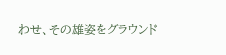わせ、その雄姿をグラウンド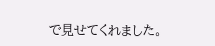で見せてくれました。